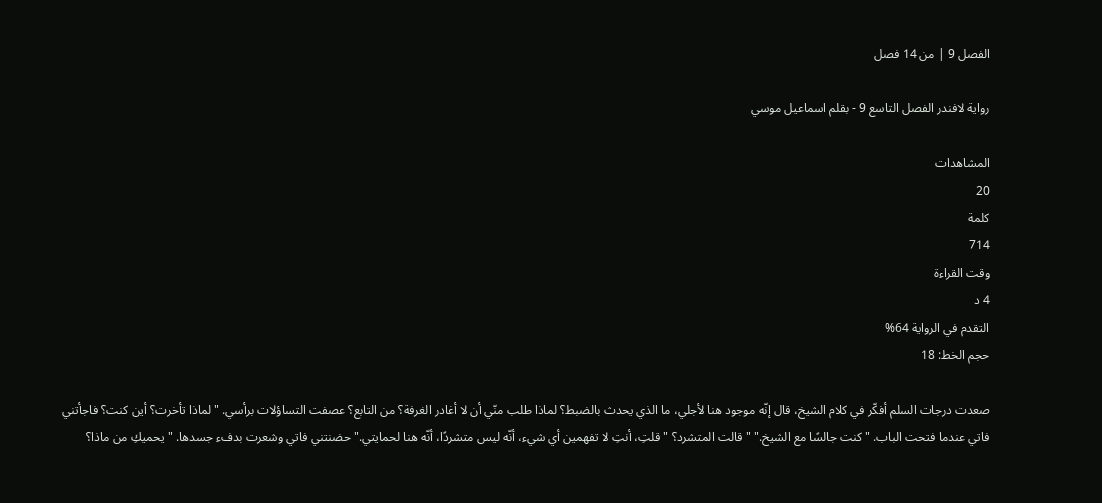الفصل 9 | من 14 فصل

رواية لافندر الفصل التاسع 9 - بقلم اسماعيل موسي

المشاهدات
20
كلمة
714
وقت القراءة
4 د
التقدم في الرواية 64%
حجم الخط: 18

صعدت درجات السلم أفكّر في كلام الشيخ، قال إنّه موجود هنا لأجلي، ما الذي يحدث بالضبط؟ لماذا طلب منّي أن لا أغادر الغرفة؟ من التابع؟ عصفت التساؤلات برأسي. "لماذا تأخرت؟ أين كنت؟ فاجأتني فاتي عندما فتحت الباب. "كنت جالسًا مع الشيخ." "قالت المتشرد؟ "قلتِ، أنتِ لا تفهمين أي شيء، أنّه ليس متشردًا، أنّه هنا لحمايتي." حضنتني فاتي وشعرت بدفء جسدها. "يحميكِ من ماذا؟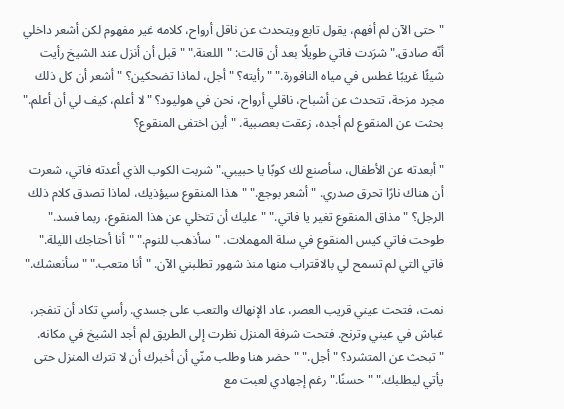"حتى الآن لم أفهم، يقول تابع ويتحدث عن ناقل أرواح، كلامه غير مفهوم لكن أشعر داخلي أنّه صادق." شرَدت فاتي طويلًا بعد أن قالت: "اللعنة." "قبل أن أنزل عند الشيخ رأيت شيئًا غريبًا غطس في مياه النافورة." "رأيته؟ "أجل، لماذا تضحكين؟ "أشعر أن كل ذلك مجرد مزحة، تتحدث عن أشباح، ناقلي أرواح، نحن في هوليود؟ "لا أعلم، كيف لي أن أعلم." بحثت عن المنقوع لم أجده، زعقت بعصبية. "أين اختفى المنقوع؟

"أبعدته عن الأطفال، سأصنع لك كوبًا يا حبيبي." شربت الكوب الذي أعدته فاتي، شعرت أن هناك نارًا تحرق صدري. "أشعر بوجع." "هذا المنقوع سيؤذيك، لماذا تصدق كلام ذلك الرجل؟ "مذاق المنقوع تغير يا فاتي." "عليك أن تتخلي عن هذا المنقوع، ربما فسد." طوحت فاتي كيس المنقوع في سلة المهملات. "سأذهب للنوم." "أنا أحتاجك الليلة." فاتي التي لم تسمح لي بالاقتراب منها منذ شهور تطلبني الآن. "أنا متعب." "سأنعشك."

نمت، فتحت عيني قريب العصر، عاد الإنهاك والتعب على جسدي. رأسي تكاد أن تنفجر، غباش في عيني وترنح. فتحت شرفة المنزل نظرت إلى الطريق لم أجد الشيخ في مكانه. "تبحث عن المتشرد؟ "أجل." "حضر هنا وطلب منّي أن أخبرك أن لا تترك المنزل حتى يأتي ليطلبك." "حسنًا." رغم إجهادي لعبت مع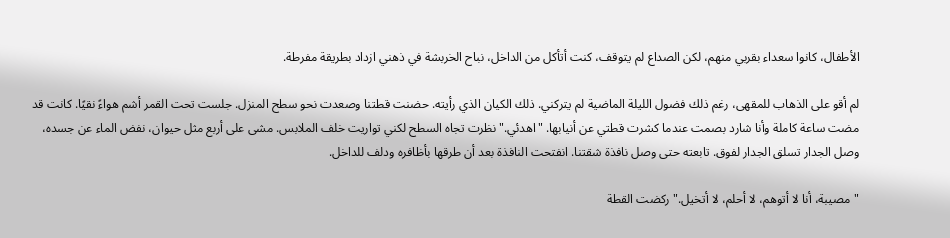الأطفال، كانوا سعداء بقربي منهم، لكن الصداع لم يتوقف، كنت أتأكل من الداخل، نباح الخربشة في ذهني ازداد بطريقة مفرطة.

لم أقو على الذهاب للمقهى، رغم ذلك فضول الليلة الماضية لم يتركني. ذلك الكيان الذي رأيته. حضنت قطتنا وصعدت نحو سطح المنزل. جلست تحت القمر أشم هواءً نقيًا. كانت قد مضت ساعة كاملة وأنا شارد بصمت عندما كشرت قطتي عن أنيابها. "اهدئي." نظرت تجاه السطح لكني تواريت خلف الملابس. مشى على أربع مثل حيوان، نفض الماء عن جسده، وصل الجدار تسلق الجدار لفوق. تابعته حتى وصل نافذة شقتنا. انفتحت النافذة بعد أن طرقها بأظافره ودلف للداخل.

"مصيبة، أنا لا أتوهم، لا أحلم، لا أتخيل." ركضت القطة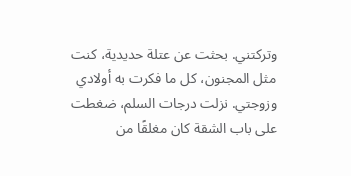وتركتني. بحثت عن عتلة حديدية، كنت مثل المجنون، كل ما فكرت به أولادي وزوجتي. نزلت درجات السلم، ضغطت على باب الشقة كان مغلقًا من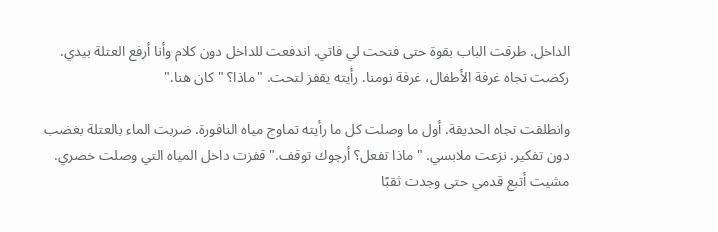الداخل. طرقت الباب بقوة حتى فتحت لي فاتي. اندفعت للداخل دون كلام وأنا أرفع العتلة بيدي. ركضت تجاه غرفة الأطفال، غرفة نومنا. رأيته يقفز لتحت. "ماذا؟ "كان هنا."

وانطلقت تجاه الحديقة. أول ما وصلت كل ما رأيته تماوج مياه النافورة. ضربت الماء بالعتلة بغضب دون تفكير. نزعت ملابسي. "ماذا تفعل؟ أرجوك توقف." قفزت داخل المياه التي وصلت خصري. مشيت أتبع قدمي حتى وجدت ثقبًا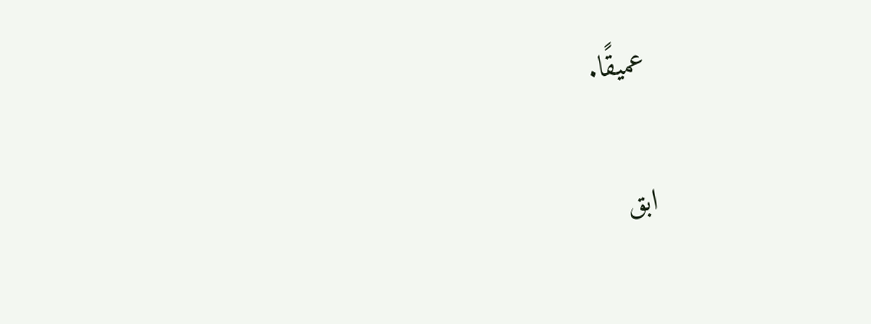عميقًا.

ابق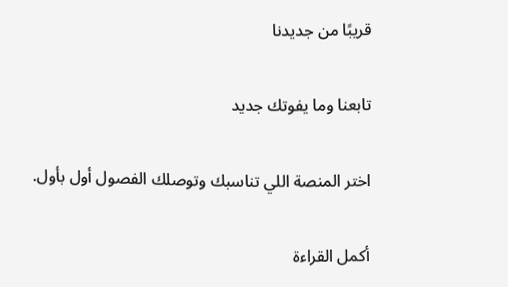قريبًا من جديدنا

تابعنا وما يفوتك جديد

اختر المنصة اللي تناسبك وتوصلك الفصول أول بأول.

أكمل القراءة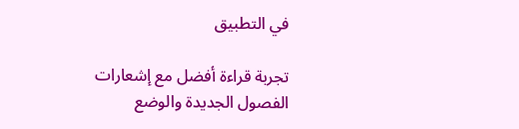في التطبيق

تجربة قراءة أفضل مع إشعارات الفصول الجديدة والوضع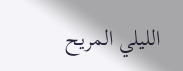الليلي المريح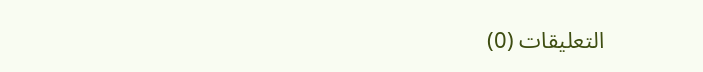التعليقات (0)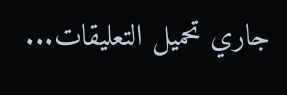جاري تحميل التعليقات...